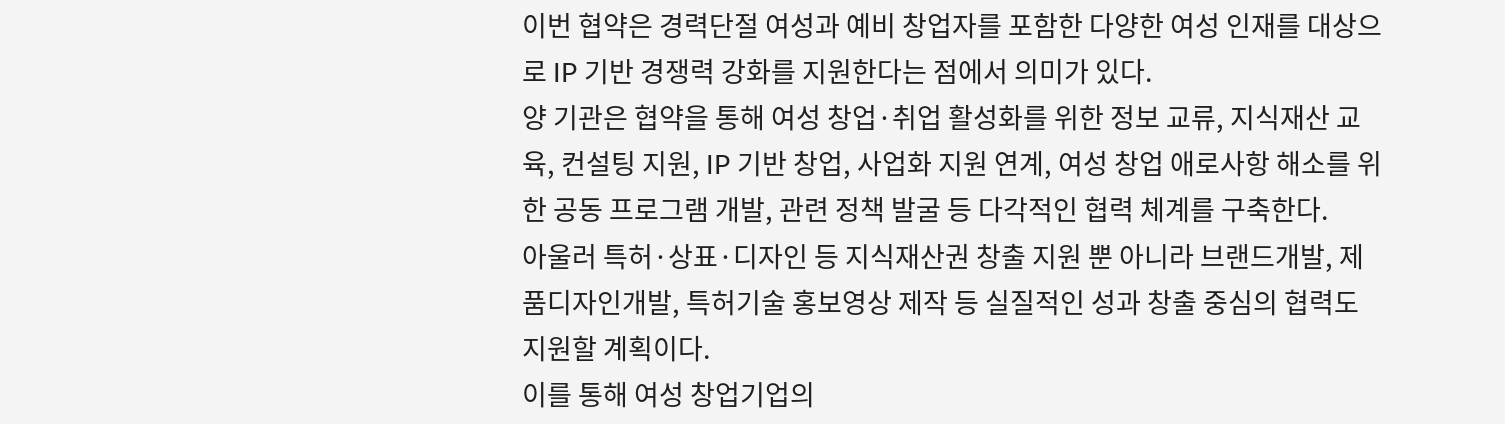이번 협약은 경력단절 여성과 예비 창업자를 포함한 다양한 여성 인재를 대상으로 IP 기반 경쟁력 강화를 지원한다는 점에서 의미가 있다.
양 기관은 협약을 통해 여성 창업·취업 활성화를 위한 정보 교류, 지식재산 교육, 컨설팅 지원, IP 기반 창업, 사업화 지원 연계, 여성 창업 애로사항 해소를 위한 공동 프로그램 개발, 관련 정책 발굴 등 다각적인 협력 체계를 구축한다.
아울러 특허·상표·디자인 등 지식재산권 창출 지원 뿐 아니라 브랜드개발, 제품디자인개발, 특허기술 홍보영상 제작 등 실질적인 성과 창출 중심의 협력도 지원할 계획이다.
이를 통해 여성 창업기업의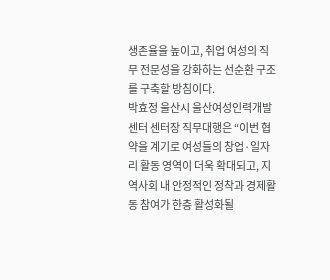생존율을 높이고, 취업 여성의 직무 전문성을 강화하는 선순환 구조를 구축할 방침이다.
박효정 울산시 울산여성인력개발센터 센터장 직무대행은 “이번 협약을 계기로 여성들의 창업·일자리 활동 영역이 더욱 확대되고, 지역사회 내 안정적인 정착과 경제활동 참여가 한층 활성화될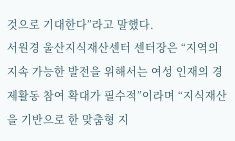것으로 기대한다”라고 말했다.
서원경 울산지식재산센터 센터장은 “지역의 지속 가능한 발전을 위해서는 여성 인재의 경제활동 참여 확대가 필수적”이라며 “지식재산을 기반으로 한 맞춤형 지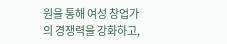원을 통해 여성 창업가의 경쟁력을 강화하고,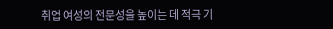취업 여성의 전문성을 높이는 데 적극 기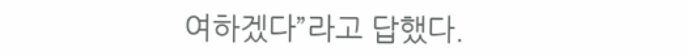여하겠다”라고 답했다.